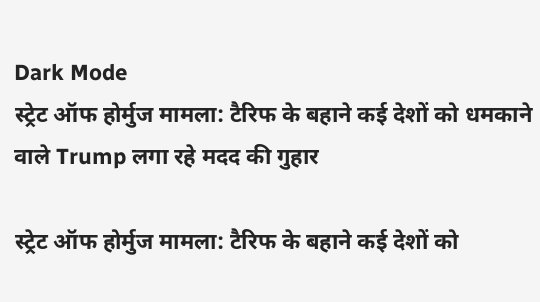Dark Mode
स्ट्रेट ऑफ होर्मुज मामला: टैरिफ के बहाने कई देशों को धमकाने वाले Trump लगा रहे मदद की गुहार

स्ट्रेट ऑफ होर्मुज मामला: टैरिफ के बहाने कई देशों को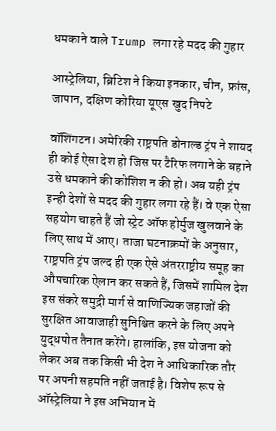धमकाने वाले Trump लगा रहे मदद की गुहार

आस्ट्रेलिया, ब्रिटिश ने किया इनकार, चीन, फ्रांस, जापान, दक्षिण कोरिया यूएस खुद निपटे

वॉशिंगटन। अमेरिकी राष्ट्रपति डोनाल्ड ट्रंप ने शायद ही कोई ऐसा देश हो जिस पर टैरिफ लगाने के बहाने उसे धमकाने की कोशिश न की हो। अब यही ट्रंप इन्ही देशों से मदद की गुहार लगा रहे हैं। वे एक ऐसा सहयोग चाहते हैं जो स्ट्रेट ऑफ होर्मुज खुलवाने के लिए साथ में आए। ताजा घटनाक्रमों के अनुसार, राष्ट्रपति ट्रंप जल्द ही एक ऐसे अंतरराष्ट्रीय समूह का औपचारिक ऐलान कर सकते हैं, जिसमें शामिल देश इस संकरे समुद्री मार्ग से वाणिज्यिक जहाजों की सुरक्षित आवाजाही सुनिश्चित करने के लिए अपने युद्धपोत तैनात करेंगे। हालांकि, इस योजना को लेकर अब तक किसी भी देश ने आधिकारिक तौर पर अपनी सहमति नहीं जताई है। विशेष रूप से ऑस्ट्रेलिया ने इस अभियान में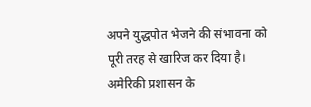अपने युद्धपोत भेजने की संभावना को पूरी तरह से खारिज कर दिया है। अमेरिकी प्रशासन के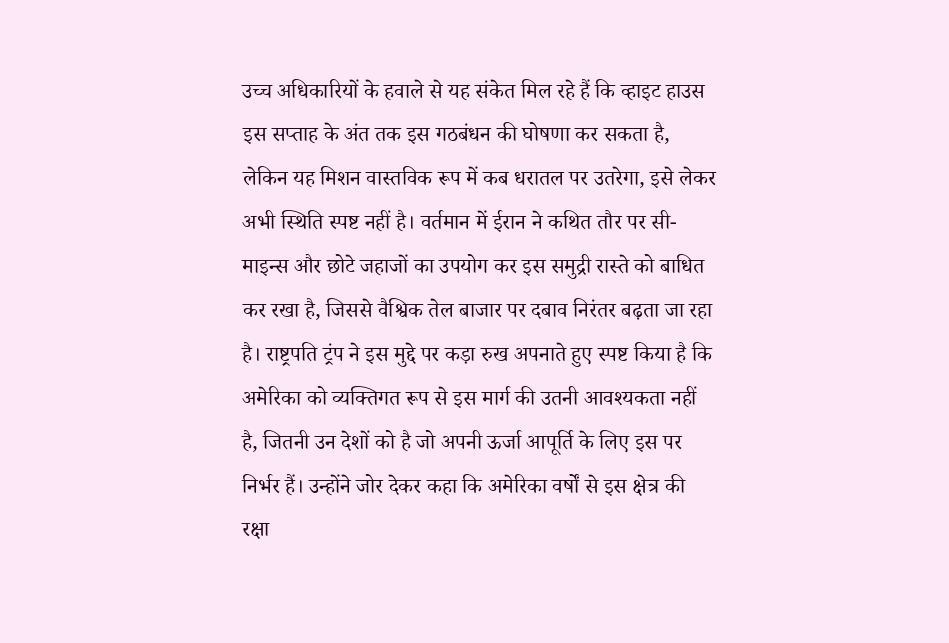उच्च अधिकारियों के हवाले से यह संकेत मिल रहे हैं कि व्हाइट हाउस इस सप्ताह के अंत तक इस गठबंधन की घोषणा कर सकता है, लेकिन यह मिशन वास्तविक रूप में कब धरातल पर उतरेगा, इसे लेकर अभी स्थिति स्पष्ट नहीं है। वर्तमान में ईरान ने कथित तौर पर सी-माइन्स और छोटे जहाजों का उपयोग कर इस समुद्री रास्ते को बाधित कर रखा है, जिससे वैश्विक तेल बाजार पर दबाव निरंतर बढ़ता जा रहा है। राष्ट्रपति ट्रंप ने इस मुद्दे पर कड़ा रुख अपनाते हुए स्पष्ट किया है कि अमेरिका को व्यक्तिगत रूप से इस मार्ग की उतनी आवश्यकता नहीं है, जितनी उन देशों को है जो अपनी ऊर्जा आपूर्ति के लिए इस पर निर्भर हैं। उन्होंने जोर देकर कहा कि अमेरिका वर्षों से इस क्षेत्र की रक्षा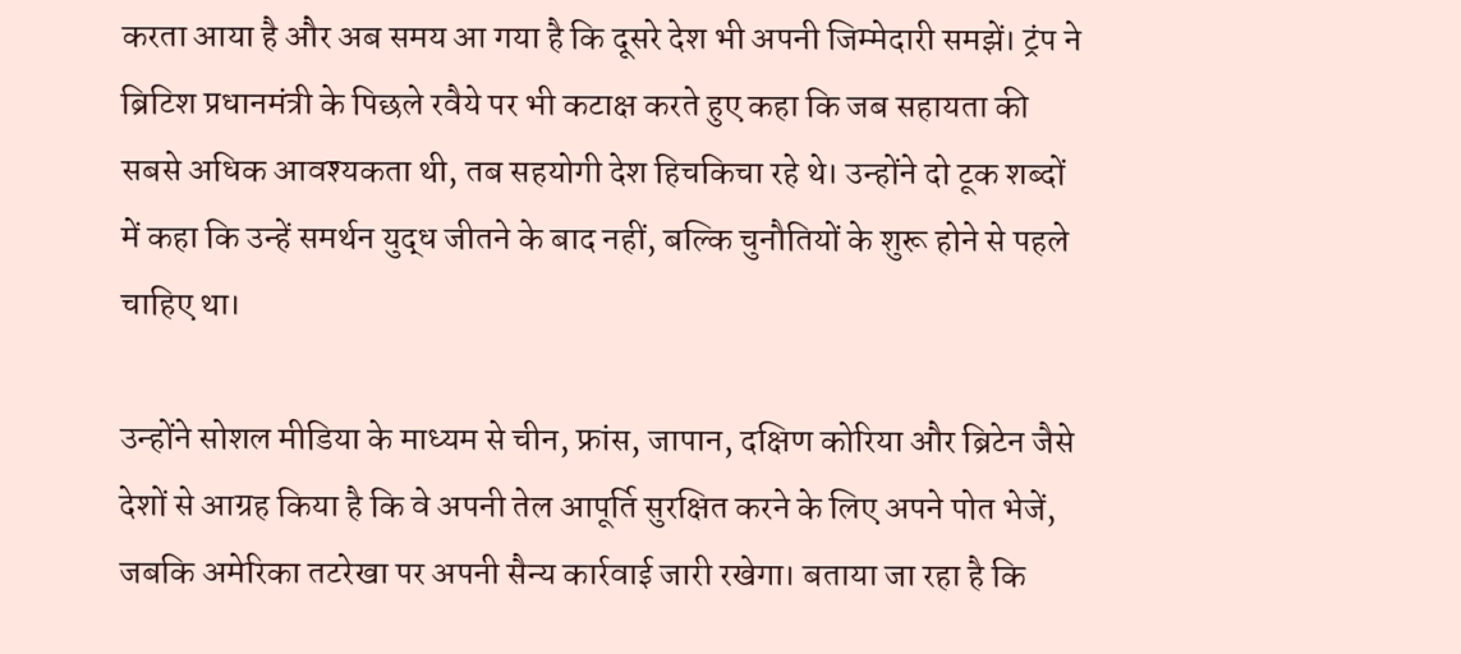करता आया है और अब समय आ गया है कि दूसरे देश भी अपनी जिम्मेदारी समझें। ट्रंप ने ब्रिटिश प्रधानमंत्री के पिछले रवैये पर भी कटाक्ष करते हुए कहा कि जब सहायता की सबसे अधिक आवश्यकता थी, तब सहयोगी देश हिचकिचा रहे थे। उन्होंने दो टूक शब्दों में कहा कि उन्हें समर्थन युद्ध जीतने के बाद नहीं, बल्कि चुनौतियों के शुरू होने से पहले चाहिए था।

उन्होंने सोशल मीडिया के माध्यम से चीन, फ्रांस, जापान, दक्षिण कोरिया और ब्रिटेन जैसे देशों से आग्रह किया है कि वे अपनी तेल आपूर्ति सुरक्षित करने के लिए अपने पोत भेजें, जबकि अमेरिका तटरेखा पर अपनी सैन्य कार्रवाई जारी रखेगा। बताया जा रहा है कि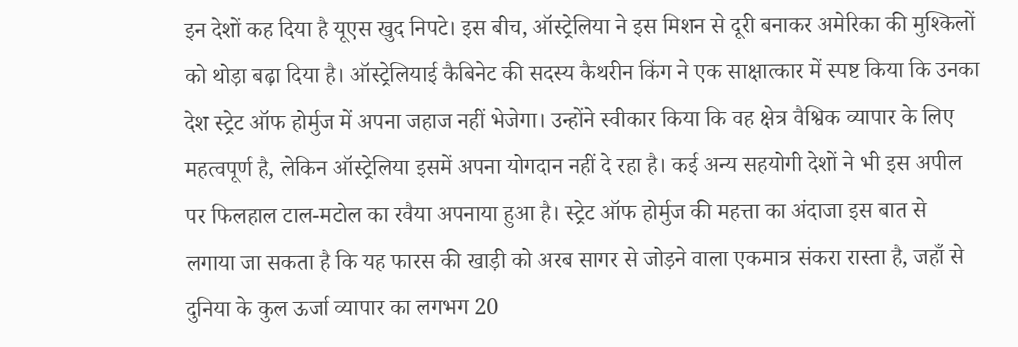इन देशों कह दिया है यूएस खुद निपटे। इस बीच, ऑस्ट्रेलिया ने इस मिशन से दूरी बनाकर अमेरिका की मुश्किलों को थोड़ा बढ़ा दिया है। ऑस्ट्रेलियाई कैबिनेट की सदस्य कैथरीन किंग ने एक साक्षात्कार में स्पष्ट किया कि उनका देश स्ट्रेट ऑफ होर्मुज में अपना जहाज नहीं भेजेगा। उन्होंने स्वीकार किया कि वह क्षेत्र वैश्विक व्यापार के लिए महत्वपूर्ण है, लेकिन ऑस्ट्रेलिया इसमें अपना योगदान नहीं दे रहा है। कई अन्य सहयोगी देशों ने भी इस अपील पर फिलहाल टाल-मटोल का रवैया अपनाया हुआ है। स्ट्रेट ऑफ होर्मुज की महत्ता का अंदाजा इस बात से लगाया जा सकता है कि यह फारस की खाड़ी को अरब सागर से जोड़ने वाला एकमात्र संकरा रास्ता है, जहाँ से दुनिया के कुल ऊर्जा व्यापार का लगभग 20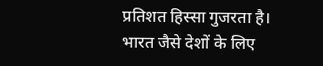प्रतिशत हिस्सा गुजरता है। भारत जैसे देशों के लिए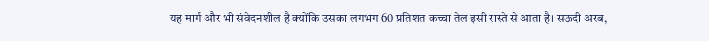यह मार्ग और भी संवेदनशील है क्योंकि उसका लगभग 60 प्रतिशत कच्चा तेल इसी रास्ते से आता है। सऊदी अरब,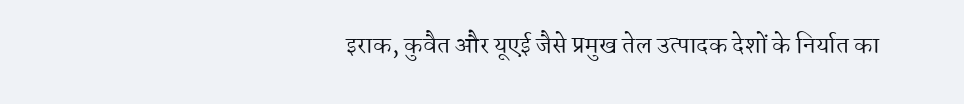इराक, कुवैत और यूएई जैसे प्रमुख तेल उत्पादक देशों के निर्यात का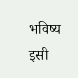भविष्य इसी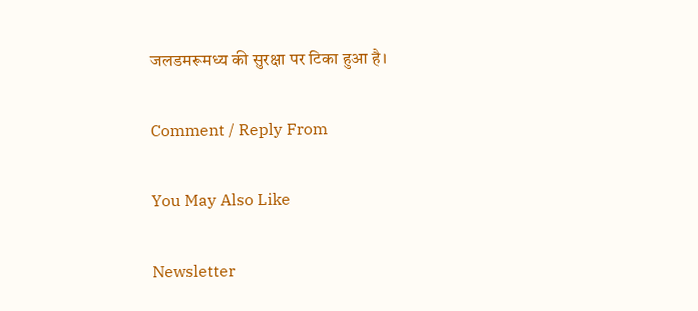जलडमरूमध्य की सुरक्षा पर टिका हुआ है।

Comment / Reply From

You May Also Like

Newsletter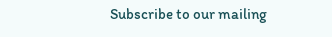Subscribe to our mailing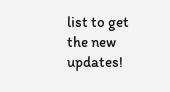list to get the new updates!